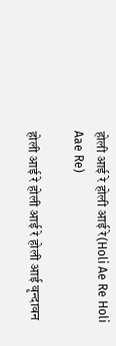होली आई रे होली आई रे(Holi Ae Re Holi Aae Re)

होली आई रे होली आई रे होली आई वृन्दावन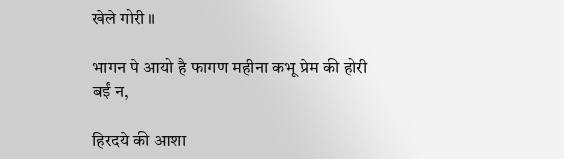खेले गोरी ॥

भागन पे आयो है फागण महीना कभू प्रेम की होरी बईं न,

हिरदये की आशा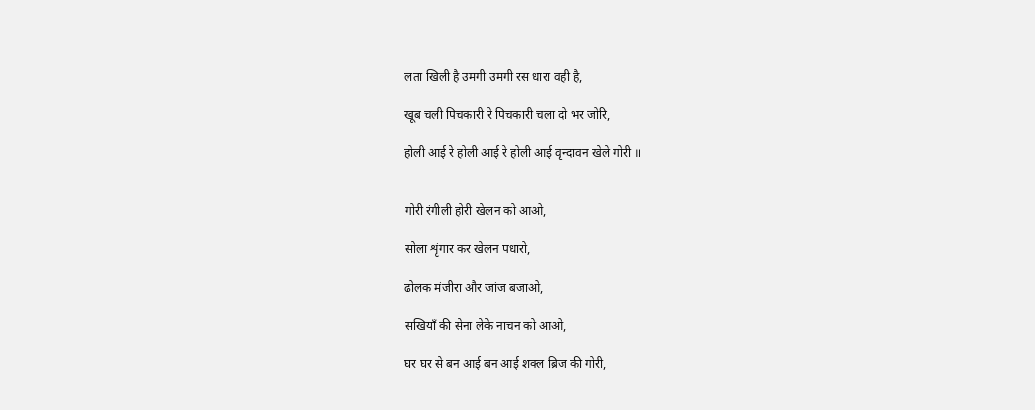लता खिली है उमगी उमगी रस धारा वही है,

खूब चली पिचकारी रे पिचकारी चला दो भर जोरि,

होली आई रे होली आई रे होली आई वृन्दावन खेले गोरी ॥


गोरी रंगीली होरी खेलन को आओ,

सोला शृंगार कर खेलन पधारो,

ढोलक मंजीरा और जांज बजाओ,

सखियाँ की सेना लेके नाचन को आओ,

घर घर से बन आई बन आई शक्ल ब्रिज की गोरी,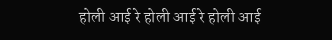होली आई रे होली आई रे होली आई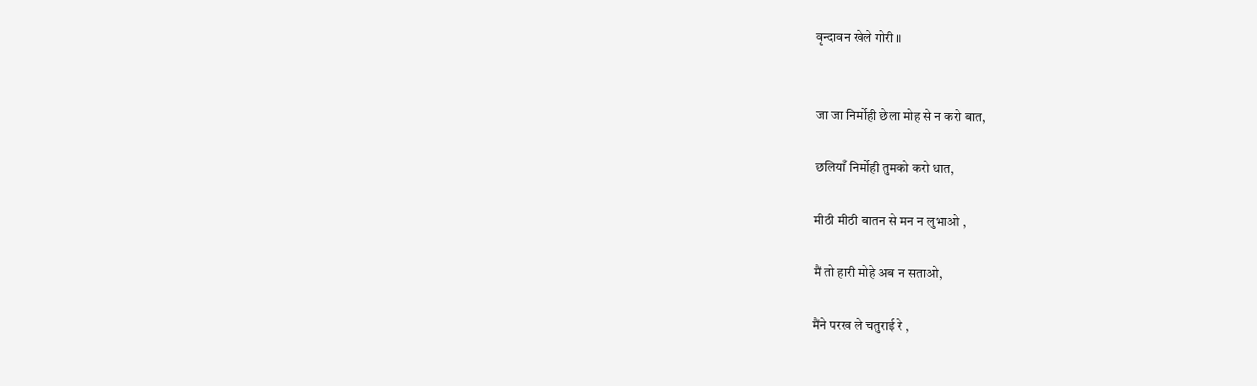वृन्दावन खेले गोरी ॥


जा जा निर्मोही छेला मोह से न करो बात,

छलियाँ निर्मोही तुमको करो धात,

मीठी मीठी बातन से मन न लुभाओ ,

मैं तो हारी मोहे अब न सताओ,

मैंने परख ले चतुराई रे ,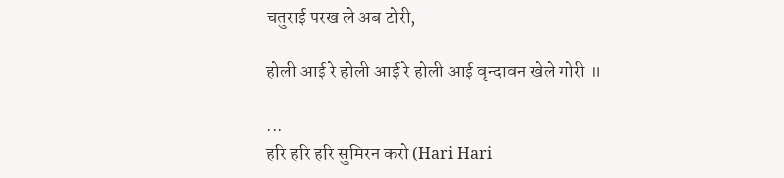चतुराई परख ले अब टोरी,

होली आई रे होली आई रे होली आई वृन्दावन खेले गोरी ॥

...
हरि हरि हरि सुमिरन करो (Hari Hari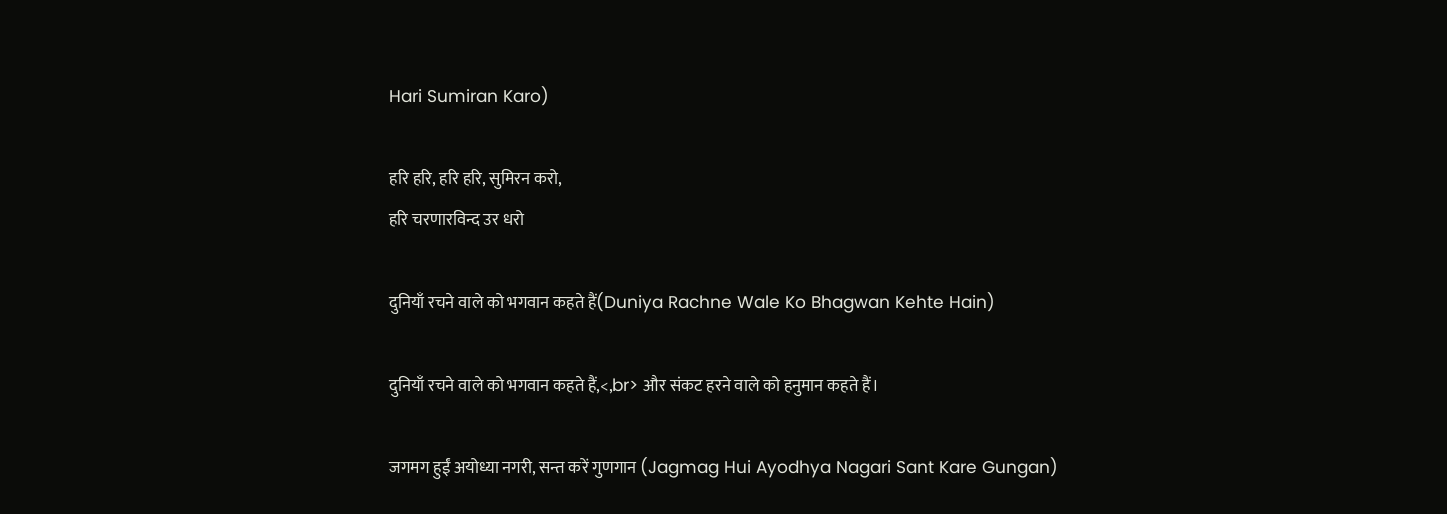Hari Sumiran Karo)

हरि हरि, हरि हरि, सुमिरन करो,
हरि चरणारविन्द उर धरो

दुनियाँ रचने वाले को भगवान कहते हैं(Duniya Rachne Wale Ko Bhagwan Kehte Hain)

दुनियाँ रचने वाले को भगवान कहते हैं,<,br> और संकट हरने वाले को हनुमान कहते हैं।

जगमग हुईं अयोध्या नगरी, सन्त करें गुणगान (Jagmag Hui Ayodhya Nagari Sant Kare Gungan)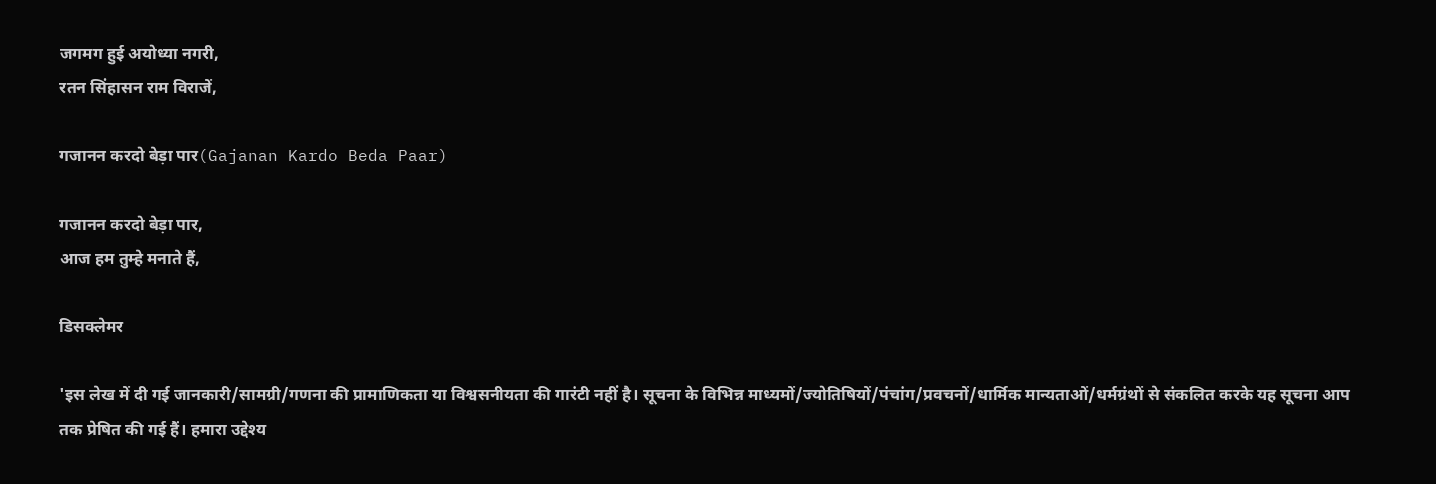जगमग हुई अयोध्या नगरी,
रतन सिंहासन राम विराजें,

गजानन करदो बेड़ा पार(Gajanan Kardo Beda Paar)

गजानन करदो बेड़ा पार,
आज हम तुम्हे मनाते हैं,

डिसक्लेमर

'इस लेख में दी गई जानकारी/सामग्री/गणना की प्रामाणिकता या विश्वसनीयता की गारंटी नहीं है। सूचना के विभिन्न माध्यमों/ज्योतिषियों/पंचांग/प्रवचनों/धार्मिक मान्यताओं/धर्मग्रंथों से संकलित करके यह सूचना आप तक प्रेषित की गई हैं। हमारा उद्देश्य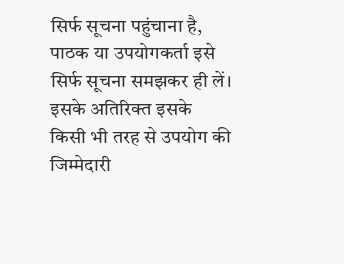सिर्फ सूचना पहुंचाना है, पाठक या उपयोगकर्ता इसे सिर्फ सूचना समझकर ही लें। इसके अतिरिक्त इसके किसी भी तरह से उपयोग की जिम्मेदारी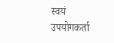स्वयं उपयोगकर्ता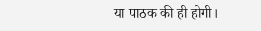या पाठक की ही होगी।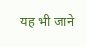यह भी जाने